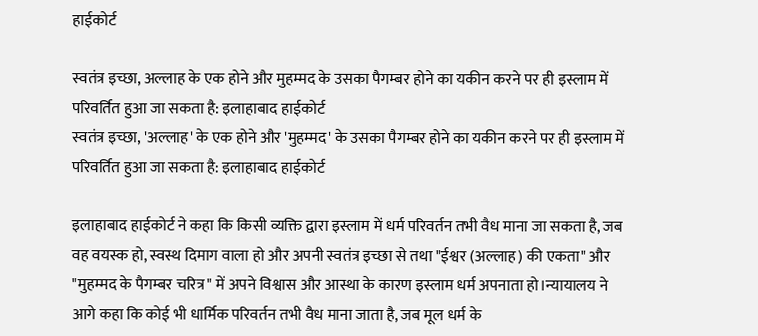हाईकोर्ट

स्वतंत्र इच्छा, अल्लाह के एक होने और मुहम्मद के उसका पैगम्बर होने का यकीन करने पर ही इस्लाम में परिवर्तित हुआ जा सकता है: इलाहाबाद हाईकोर्ट
स्वतंत्र इच्छा, 'अल्लाह' के एक होने और 'मुहम्मद' के उसका पैगम्बर होने का यकीन करने पर ही इस्लाम में परिवर्तित हुआ जा सकता है: इलाहाबाद हाईकोर्ट

इलाहाबाद हाईकोर्ट ने कहा कि किसी व्यक्ति द्वारा इस्लाम में धर्म परिवर्तन तभी वैध माना जा सकता है, जब वह वयस्क हो, स्वस्थ दिमाग वाला हो और अपनी स्वतंत्र इच्छा से तथा "ईश्वर (अल्लाह) की एकता" और "मुहम्मद के पैगम्बर चरित्र" में अपने विश्वास और आस्था के कारण इस्लाम धर्म अपनाता हो।न्यायालय ने आगे कहा कि कोई भी धार्मिक परिवर्तन तभी वैध माना जाता है, जब मूल धर्म के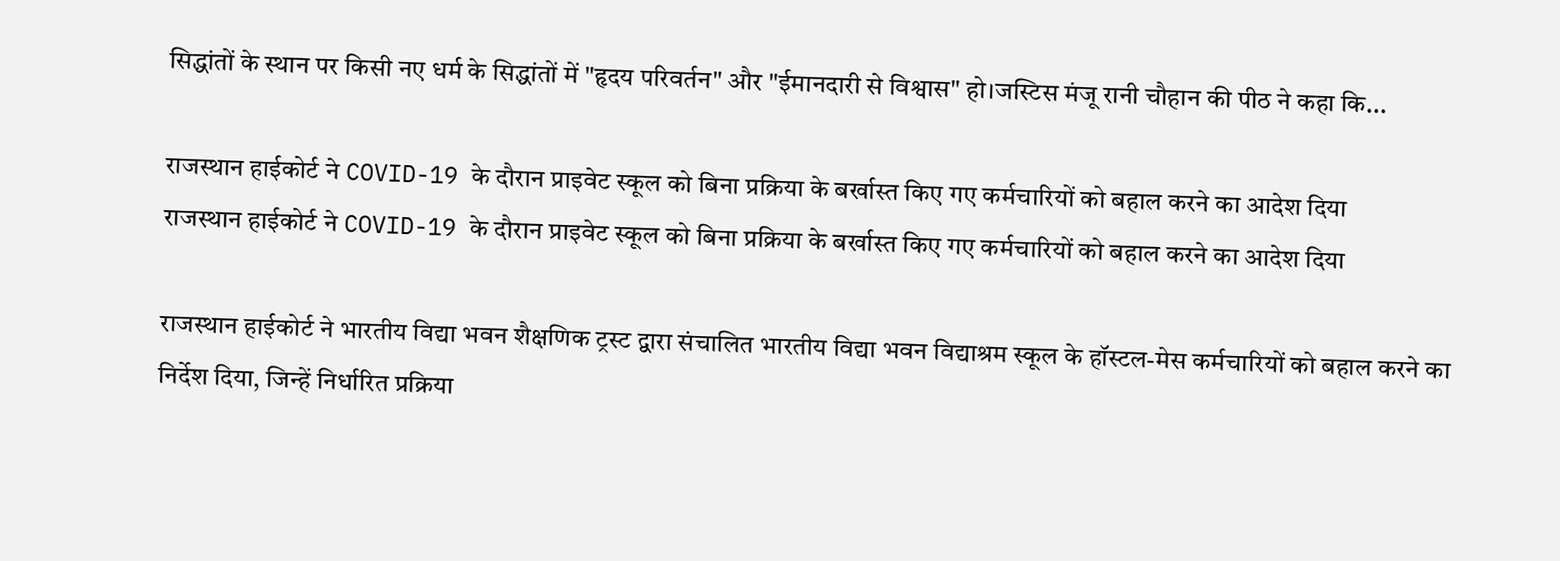सिद्धांतों के स्थान पर किसी नए धर्म के सिद्धांतों में "हृदय परिवर्तन" और "ईमानदारी से विश्वास" हो।जस्टिस मंजू रानी चौहान की पीठ ने कहा कि...

राजस्थान हाईकोर्ट ने COVID-19 के दौरान प्राइवेट स्कूल को बिना प्रक्रिया के बर्खास्त किए गए कर्मचारियों को बहाल करने का आदेश दिया
राजस्थान हाईकोर्ट ने COVID-19 के दौरान प्राइवेट स्कूल को बिना प्रक्रिया के बर्खास्त किए गए कर्मचारियों को बहाल करने का आदेश दिया

राजस्थान हाईकोर्ट ने भारतीय विद्या भवन शैक्षणिक ट्रस्ट द्वारा संचालित भारतीय विद्या भवन विद्याश्रम स्कूल के हॉस्टल-मेस कर्मचारियों को बहाल करने का निर्देश दिया, जिन्हें निर्धारित प्रक्रिया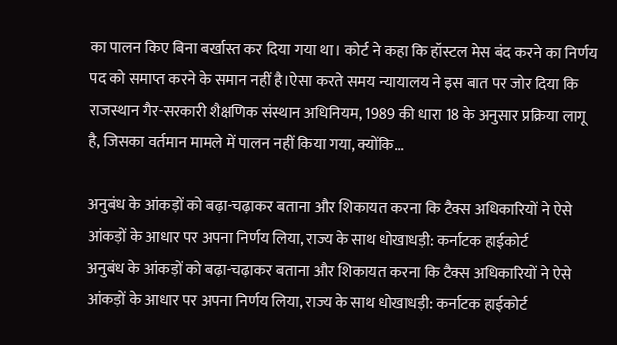का पालन किए बिना बर्खास्त कर दिया गया था। कोर्ट ने कहा कि हॉस्टल मेस बंद करने का निर्णय पद को समाप्त करने के समान नहीं है।ऐसा करते समय न्यायालय ने इस बात पर जोर दिया कि राजस्थान गैर-सरकारी शैक्षणिक संस्थान अधिनियम, 1989 की धारा 18 के अनुसार प्रक्रिया लागू है, जिसका वर्तमान मामले में पालन नहीं किया गया, क्योंकि...

अनुबंध के आंकड़ों को बढ़ा-चढ़ाकर बताना और शिकायत करना कि टैक्स अधिकारियों ने ऐसे आंकड़ों के आधार पर अपना निर्णय लिया, राज्य के साथ धोखाधड़ी: कर्नाटक हाईकोर्ट
अनुबंध के आंकड़ों को बढ़ा-चढ़ाकर बताना और शिकायत करना कि टैक्स अधिकारियों ने ऐसे आंकड़ों के आधार पर अपना निर्णय लिया, राज्य के साथ धोखाधड़ी: कर्नाटक हाईकोर्ट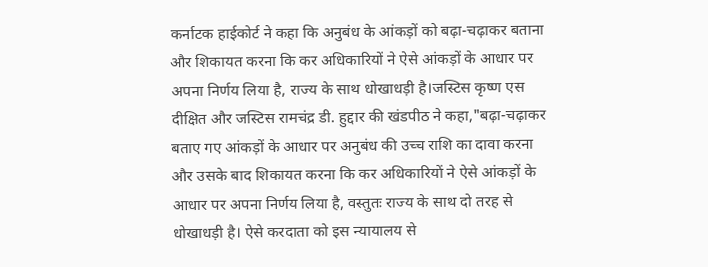कर्नाटक हाईकोर्ट ने कहा कि अनुबंध के आंकड़ों को बढ़ा-चढ़ाकर बताना और शिकायत करना कि कर अधिकारियों ने ऐसे आंकड़ों के आधार पर अपना निर्णय लिया है, राज्य के साथ धोखाधड़ी है।जस्टिस कृष्ण एस दीक्षित और जस्टिस रामचंद्र डी. हुद्दार की खंडपीठ ने कहा,"बढ़ा-चढ़ाकर बताए गए आंकड़ों के आधार पर अनुबंध की उच्च राशि का दावा करना और उसके बाद शिकायत करना कि कर अधिकारियों ने ऐसे आंकड़ों के आधार पर अपना निर्णय लिया है, वस्तुतः राज्य के साथ दो तरह से धोखाधड़ी है। ऐसे करदाता को इस न्यायालय से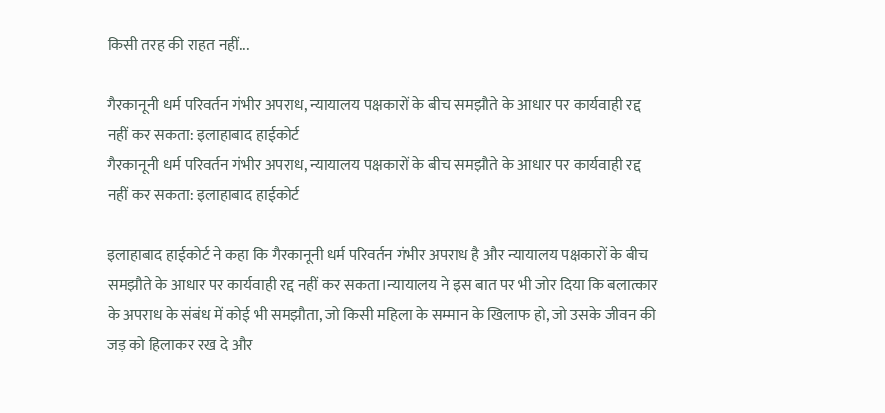किसी तरह की राहत नहीं...

गैरकानूनी धर्म परिवर्तन गंभीर अपराध, न्यायालय पक्षकारों के बीच समझौते के आधार पर कार्यवाही रद्द नहीं कर सकता: इलाहाबाद हाईकोर्ट
गैरकानूनी धर्म परिवर्तन गंभीर अपराध, न्यायालय पक्षकारों के बीच समझौते के आधार पर कार्यवाही रद्द नहीं कर सकता: इलाहाबाद हाईकोर्ट

इलाहाबाद हाईकोर्ट ने कहा कि गैरकानूनी धर्म परिवर्तन गंभीर अपराध है और न्यायालय पक्षकारों के बीच समझौते के आधार पर कार्यवाही रद्द नहीं कर सकता।न्यायालय ने इस बात पर भी जोर दिया कि बलात्कार के अपराध के संबंध में कोई भी समझौता, जो किसी महिला के सम्मान के खिलाफ हो, जो उसके जीवन की जड़ को हिलाकर रख दे और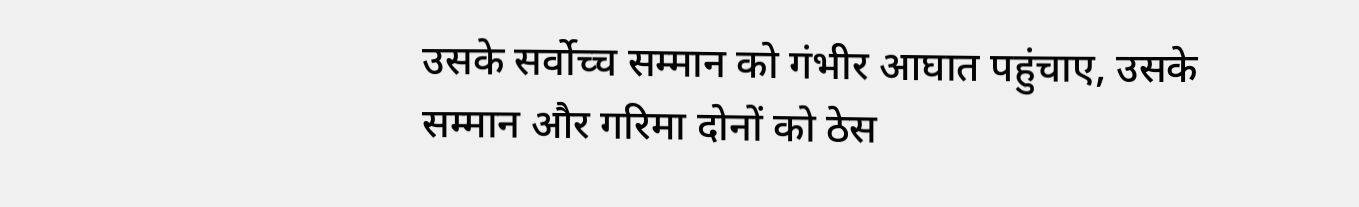उसके सर्वोच्च सम्मान को गंभीर आघात पहुंचाए, उसके सम्मान और गरिमा दोनों को ठेस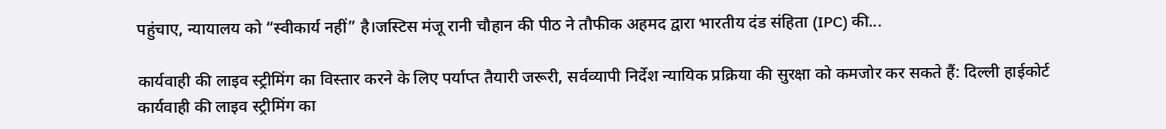पहुंचाए, न्यायालय को “स्वीकार्य नहीं” है।जस्टिस मंजू रानी चौहान की पीठ ने तौफीक अहमद द्वारा भारतीय दंड संहिता (IPC) की...

कार्यवाही की लाइव स्ट्रीमिंग का विस्तार करने के लिए पर्याप्त तैयारी जरूरी, सर्वव्यापी निर्देश न्यायिक प्रक्रिया की सुरक्षा को कमजोर कर सकते हैं: दिल्ली हाईकोर्ट
कार्यवाही की लाइव स्ट्रीमिंग का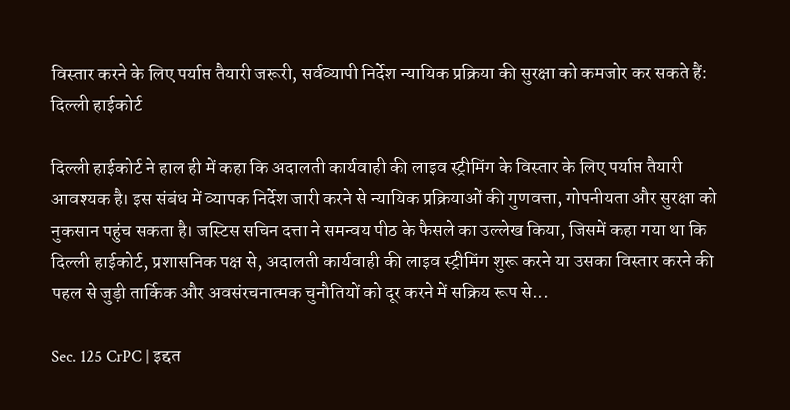विस्तार करने के लिए पर्याप्त तैयारी जरूरी, सर्वव्यापी निर्देश न्यायिक प्रक्रिया की सुरक्षा को कमजोर कर सकते हैं: दिल्ली हाईकोर्ट

दिल्ली हाईकोर्ट ने हाल ही में कहा कि अदालती कार्यवाही की लाइव स्ट्रीमिंग के विस्तार के लिए पर्याप्त तैयारी आवश्यक है। इस संबंध में व्यापक निर्देश जारी करने से न्यायिक प्रक्रियाओं की गुणवत्ता, गोपनीयता और सुरक्षा को नुकसान पहुंच सकता है। जस्टिस सचिन दत्ता ने समन्वय पीठ के फैसले का उल्लेख किया, जिसमें कहा गया था कि दिल्ली हाईकोर्ट, प्रशासनिक पक्ष से, अदालती कार्यवाही की लाइव स्ट्रीमिंग शुरू करने या उसका विस्तार करने की पहल से जुड़ी तार्किक और अवसंरचनात्मक चुनौतियों को दूर करने में सक्रिय रूप से...

Sec. 125 CrPC | इद्दत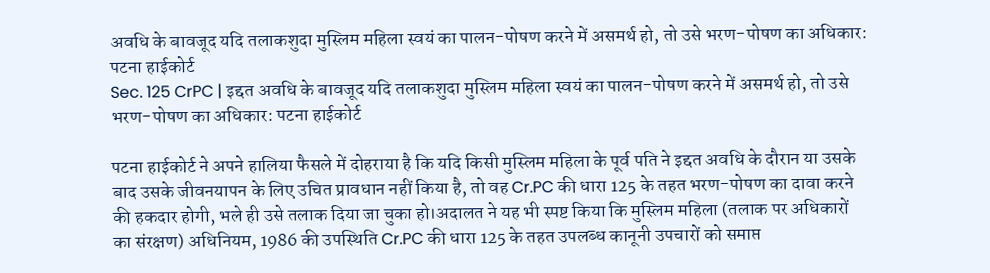अवधि के बावजूद यदि तलाकशुदा मुस्लिम महिला स्वयं का पालन-पोषण करने में असमर्थ हो, तो उसे भरण-पोषण का अधिकार: पटना हाईकोर्ट
Sec. 125 CrPC | इद्दत अवधि के बावजूद यदि तलाकशुदा मुस्लिम महिला स्वयं का पालन-पोषण करने में असमर्थ हो, तो उसे भरण-पोषण का अधिकार: पटना हाईकोर्ट

पटना हाईकोर्ट ने अपने हालिया फैसले में दोहराया है कि यदि किसी मुस्लिम महिला के पूर्व पति ने इद्दत अवधि के दौरान या उसके बाद उसके जीवनयापन के लिए उचित प्रावधान नहीं किया है, तो वह Cr.PC की धारा 125 के तहत भरण-पोषण का दावा करने की हकदार होगी, भले ही उसे तलाक दिया जा चुका हो।अदालत ने यह भी स्पष्ट किया कि मुस्लिम महिला (तलाक पर अधिकारों का संरक्षण) अधिनियम, 1986 की उपस्थिति Cr.PC की धारा 125 के तहत उपलब्ध कानूनी उपचारों को समाप्त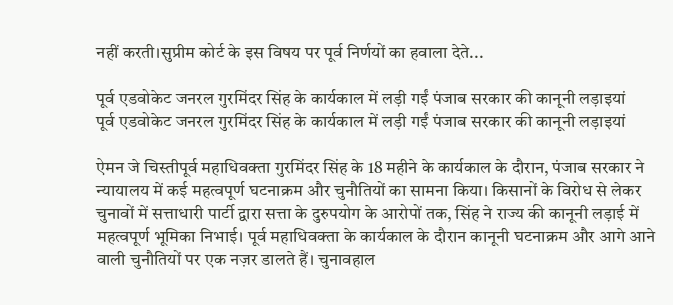नहीं करती।सुप्रीम कोर्ट के इस विषय पर पूर्व निर्णयों का हवाला देते...

पूर्व एडवोकेट जनरल गुरमिंदर सिंह के कार्यकाल में लड़ी गईं पंजाब सरकार की कानूनी लड़ाइयां
पूर्व एडवोकेट जनरल गुरमिंदर सिंह के कार्यकाल में लड़ी गईं पंजाब सरकार की कानूनी लड़ाइयां

ऐमन जे चिस्तीपूर्व महाधिवक्ता गुरमिंदर सिंह के 18 महीने के कार्यकाल के दौरान, पंजाब सरकार ने न्यायालय में कई महत्वपूर्ण घटनाक्रम और चुनौतियों का सामना किया। किसानों के विरोध से लेकर चुनावों में सत्ताधारी पार्टी द्वारा सत्ता के दुरुपयोग के आरोपों तक, सिंह ने राज्य की कानूनी लड़ाई में महत्वपूर्ण भूमिका निभाई। पूर्व महाधिवक्ता के कार्यकाल के दौरान कानूनी घटनाक्रम और आगे आने वाली चुनौतियों पर एक नज़र डालते हैं। चुनावहाल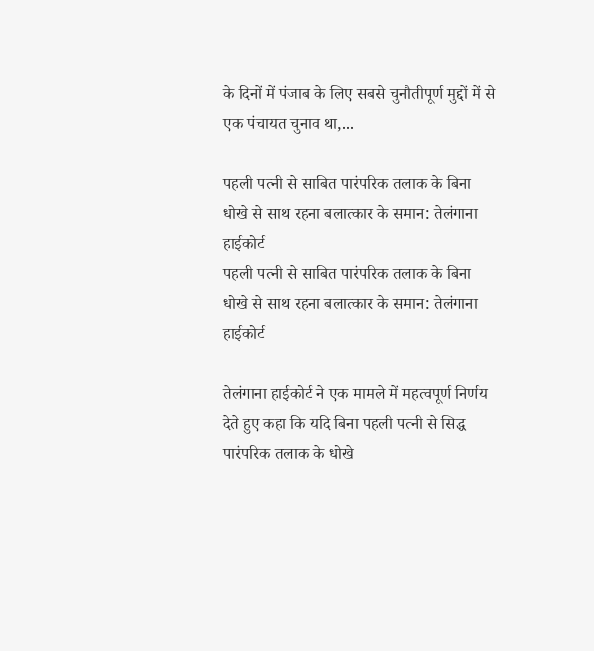के दिनों में पंजाब के लिए सबसे चुनौतीपूर्ण मुद्दों में से एक पंचायत चुनाव था,...

पहली पत्नी से साबित पारंपरिक तलाक के बिना धोखे से साथ रहना बलात्कार के समान: तेलंगाना हाईकोर्ट
पहली पत्नी से साबित पारंपरिक तलाक के बिना धोखे से साथ रहना बलात्कार के समान: तेलंगाना हाईकोर्ट

तेलंगाना हाईकोर्ट ने एक मामले में महत्वपूर्ण निर्णय देते हुए कहा कि यदि बिना पहली पत्नी से सिद्ध पारंपरिक तलाक के धोखे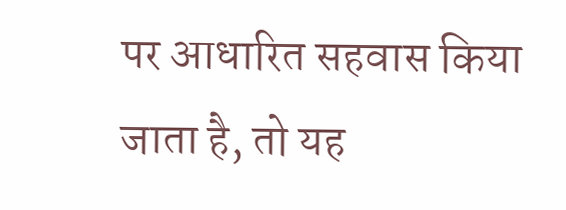पर आधारित सहवास किया जाता है, तो यह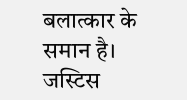बलात्कार के समान है। जस्टिस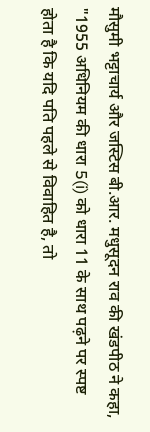मौसुमी भट्टाचार्य और जस्टिस बी.आर. मधुसूदन राव की खंडपीठ ने कहा, "1955 अधिनियम की धारा 5(i) को धारा 11 के साथ पढ़ने पर स्पष्ट होता है कि यदि पति पहले से विवाहित है, तो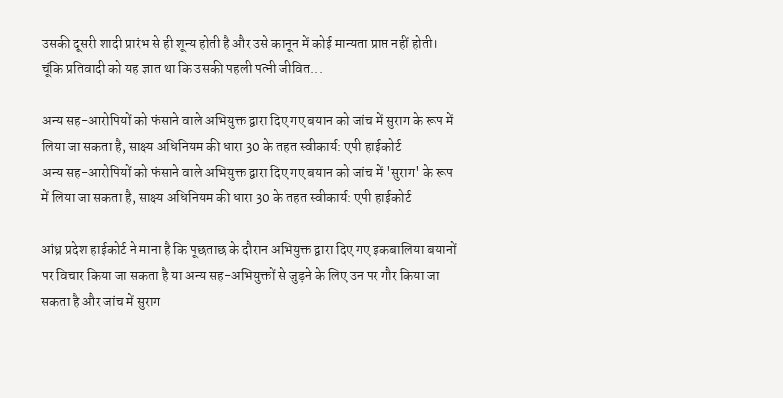उसकी दूसरी शादी प्रारंभ से ही शून्य होती है और उसे कानून में कोई मान्यता प्राप्त नहीं होती। चूंकि प्रतिवादी को यह ज्ञात था कि उसकी पहली पत्नी जीवित...

अन्य सह-आरोपियों को फंसाने वाले अभियुक्त द्वारा दिए गए बयान को जांच में सुराग के रूप में लिया जा सकता है, साक्ष्य अधिनियम की धारा 30 के तहत स्वीकार्य: एपी हाईकोर्ट
अन्य सह-आरोपियों को फंसाने वाले अभियुक्त द्वारा दिए गए बयान को जांच में 'सुराग' के रूप में लिया जा सकता है, साक्ष्य अधिनियम की धारा 30 के तहत स्वीकार्य: एपी हाईकोर्ट

आंध्र प्रदेश हाईकोर्ट ने माना है कि पूछताछ के दौरान अभियुक्त द्वारा दिए गए इकबालिया बयानों पर विचार किया जा सकता है या अन्य सह-अभियुक्तों से जुड़ने के लिए उन पर गौर किया जा सकता है और जांच में सुराग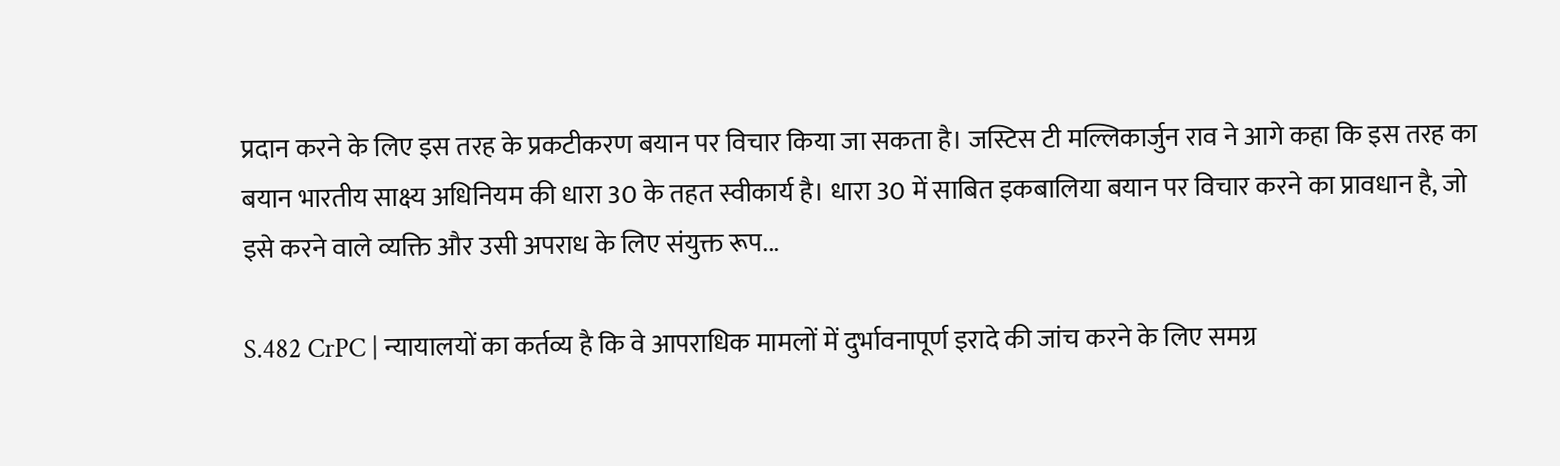प्रदान करने के लिए इस तरह के प्रकटीकरण बयान पर विचार किया जा सकता है। जस्टिस टी मल्लिकार्जुन राव ने आगे कहा कि इस तरह का बयान भारतीय साक्ष्य अधिनियम की धारा 30 के तहत स्वीकार्य है। धारा 30 में साबित इकबालिया बयान पर विचार करने का प्रावधान है, जो इसे करने वाले व्यक्ति और उसी अपराध के लिए संयुक्त रूप...

S.482 CrPC | न्यायालयों का कर्तव्य है कि वे आपराधिक मामलों में दुर्भावनापूर्ण इरादे की जांच करने के लिए समग्र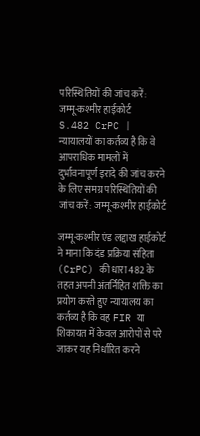परिस्थितियों की जांच करें: जम्मू-कश्मीर हाईकोर्ट
S.482 CrPC | न्यायालयों का कर्तव्य है कि वे आपराधिक मामलों में दुर्भावनापूर्ण इरादे की जांच करने के लिए समग्र परिस्थितियों की जांच करें: जम्मू-कश्मीर हाईकोर्ट

जम्मू-कश्मीर एंड लद्दाख हाईकोर्ट ने माना कि दंड प्रक्रिया संहिता (CrPC) की धारा 482 के तहत अपनी अंतर्निहित शक्ति का प्रयोग करते हुए न्यायालय का कर्तव्य है कि वह FIR या शिकायत में केवल आरोपों से परे जाकर यह निर्धारित करने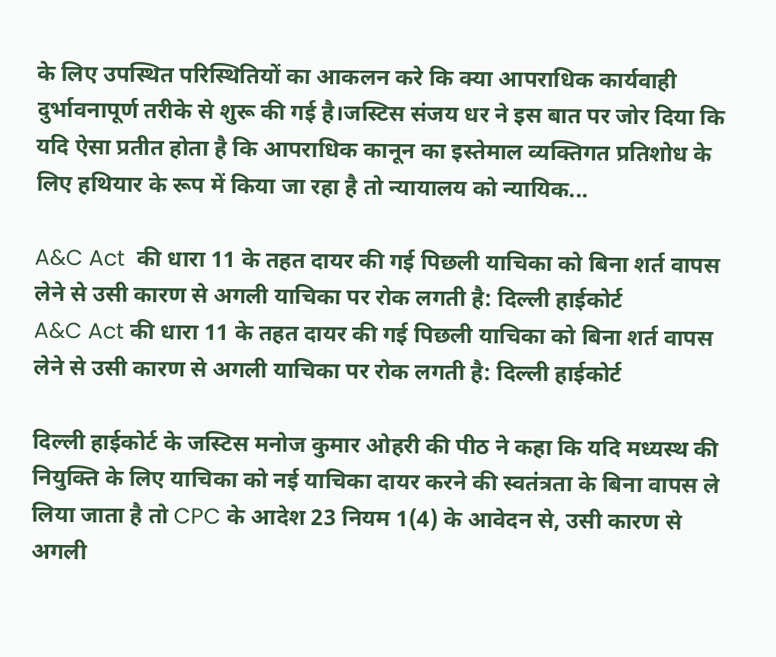के लिए उपस्थित परिस्थितियों का आकलन करे कि क्या आपराधिक कार्यवाही दुर्भावनापूर्ण तरीके से शुरू की गई है।जस्टिस संजय धर ने इस बात पर जोर दिया कि यदि ऐसा प्रतीत होता है कि आपराधिक कानून का इस्तेमाल व्यक्तिगत प्रतिशोध के लिए हथियार के रूप में किया जा रहा है तो न्यायालय को न्यायिक...

A&C Act  की धारा 11 के तहत दायर की गई पिछली याचिका को बिना शर्त वापस लेने से उसी कारण से अगली याचिका पर रोक लगती है: दिल्ली हाईकोर्ट
A&C Act की धारा 11 के तहत दायर की गई पिछली याचिका को बिना शर्त वापस लेने से उसी कारण से अगली याचिका पर रोक लगती है: दिल्ली हाईकोर्ट

दिल्ली हाईकोर्ट के जस्टिस मनोज कुमार ओहरी की पीठ ने कहा कि यदि मध्यस्थ की नियुक्ति के लिए याचिका को नई याचिका दायर करने की स्वतंत्रता के बिना वापस ले लिया जाता है तो CPC के आदेश 23 नियम 1(4) के आवेदन से, उसी कारण से अगली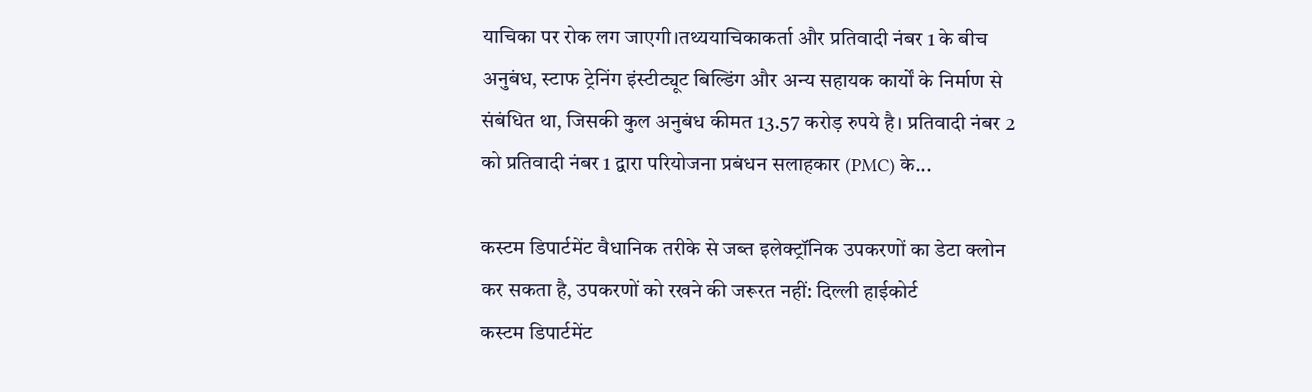याचिका पर रोक लग जाएगी।तथ्ययाचिकाकर्ता और प्रतिवादी नंबर 1 के बीच अनुबंध, स्टाफ ट्रेनिंग इंस्टीट्यूट बिल्डिंग और अन्य सहायक कार्यों के निर्माण से संबंधित था, जिसकी कुल अनुबंध कीमत 13.57 करोड़ रुपये है। प्रतिवादी नंबर 2 को प्रतिवादी नंबर 1 द्वारा परियोजना प्रबंधन सलाहकार (PMC) के...

कस्टम डिपार्टमेंट वैधानिक तरीके से जब्त इलेक्ट्रॉनिक उपकरणों का डेटा क्लोन कर सकता है, उपकरणों को रखने की जरूरत नहीं: दिल्ली हाईकोर्ट
कस्टम डिपार्टमेंट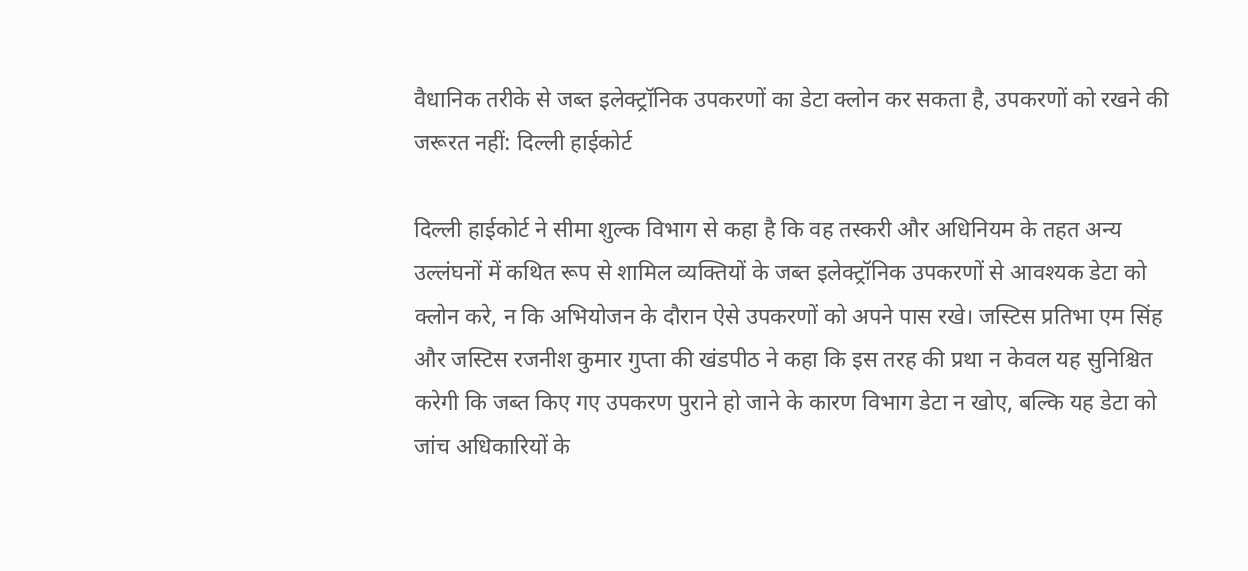वैधानिक तरीके से जब्त इलेक्ट्रॉनिक उपकरणों का डेटा क्लोन कर सकता है, उपकरणों को रखने की जरूरत नहीं: दिल्ली हाईकोर्ट

दिल्ली हाईकोर्ट ने सीमा शुल्क विभाग से कहा है कि वह तस्करी और अधिनियम के तहत अन्य उल्लंघनों में कथित रूप से शामिल व्यक्तियों के जब्त इलेक्ट्रॉनिक उपकरणों से आवश्यक डेटा को क्लोन करे, न कि अभियोजन के दौरान ऐसे उपकरणों को अपने पास रखे। ज‌स्टिस प्रतिभा एम सिंह और जस्टिस रजनीश कुमार गुप्ता की खंडपीठ ने कहा कि इस तरह की प्रथा न केवल यह सुनिश्चित करेगी कि जब्त किए गए उपकरण पुराने हो जाने के कारण विभाग डेटा न खोए, बल्कि यह डेटा को जांच अधिकारियों के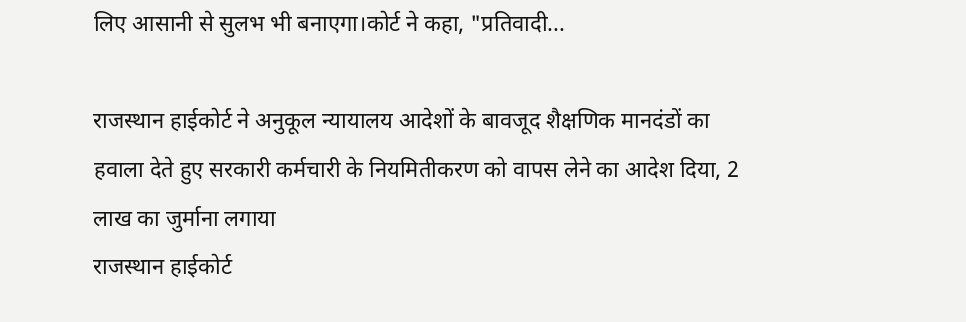लिए आसानी से सुलभ भी बनाएगा।कोर्ट ने कहा, "प्रतिवादी...

राजस्थान हाईकोर्ट ने अनुकूल न्यायालय आदेशों के बावजूद शैक्षणिक मानदंडों का हवाला देते हुए सरकारी कर्मचारी के नियमितीकरण को वापस लेने का आदेश दिया, 2 लाख का जुर्माना लगाया
राजस्थान हाईकोर्ट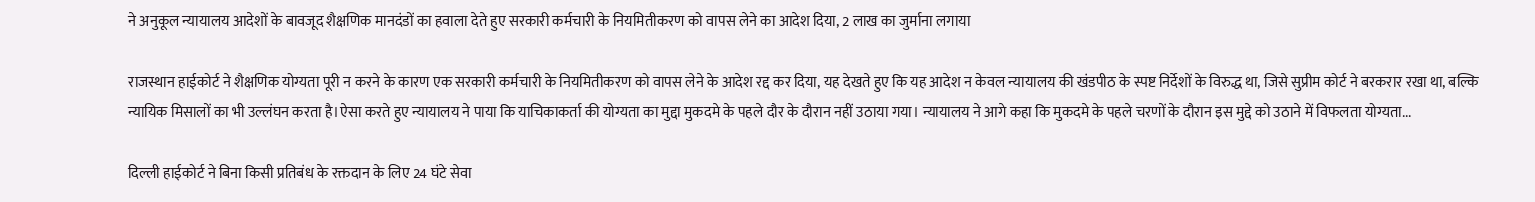ने अनुकूल न्यायालय आदेशों के बावजूद शैक्षणिक मानदंडों का हवाला देते हुए सरकारी कर्मचारी के नियमितीकरण को वापस लेने का आदेश दिया, 2 लाख का जुर्माना लगाया

राजस्थान हाईकोर्ट ने शैक्षणिक योग्यता पूरी न करने के कारण एक सरकारी कर्मचारी के नियमितीकरण को वापस लेने के आदेश रद्द कर दिया, यह देखते हुए कि यह आदेश न केवल न्यायालय की खंडपीठ के स्पष्ट निर्देशों के विरुद्ध था, जिसे सुप्रीम कोर्ट ने बरकरार रखा था, बल्कि न्यायिक मिसालों का भी उल्लंघन करता है।ऐसा करते हुए न्यायालय ने पाया कि याचिकाकर्ता की योग्यता का मुद्दा मुकदमे के पहले दौर के दौरान नहीं उठाया गया। न्यायालय ने आगे कहा कि मुकदमे के पहले चरणों के दौरान इस मुद्दे को उठाने में विफलता योग्यता...

दिल्ली हाईकोर्ट ने बिना किसी प्रतिबंध के रक्तदान के लिए 24 घंटे सेवा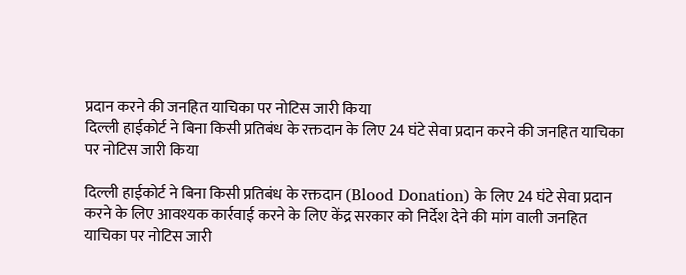प्रदान करने की जनहित याचिका पर नोटिस जारी किया
दिल्ली हाईकोर्ट ने बिना किसी प्रतिबंध के रक्तदान के लिए 24 घंटे सेवा प्रदान करने की जनहित याचिका पर नोटिस जारी किया

दिल्ली हाईकोर्ट ने बिना किसी प्रतिबंध के रक्तदान (Blood Donation) के लिए 24 घंटे सेवा प्रदान करने के लिए आवश्यक कार्रवाई करने के लिए केंद्र सरकार को निर्देश देने की मांग वाली जनहित याचिका पर नोटिस जारी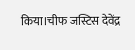किया।चीफ जस्टिस देवेंद्र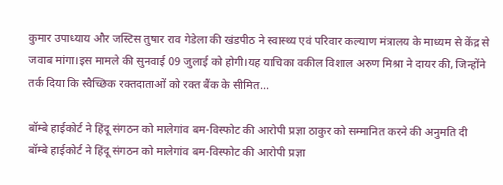कुमार उपाध्याय और जस्टिस तुषार राव गेडेला की खंडपीठ ने स्वास्थ्य एवं परिवार कल्याण मंत्रालय के माध्यम से केंद्र से जवाब मांगा।इस मामले की सुनवाई 09 जुलाई को होगी।यह याचिका वकील विशाल अरुण मिश्रा ने दायर की, जिन्होंने तर्क दिया कि स्वैच्छिक रक्तदाताओं को रक्त बैंक के सीमित...

बॉम्बे हाईकोर्ट ने हिंदू संगठन को मालेगांव बम-विस्फोट की आरोपी प्रज्ञा ठाकुर को सम्मानित करने की अनुमति दी
बॉम्बे हाईकोर्ट ने हिंदू संगठन को मालेगांव बम-विस्फोट की आरोपी प्रज्ञा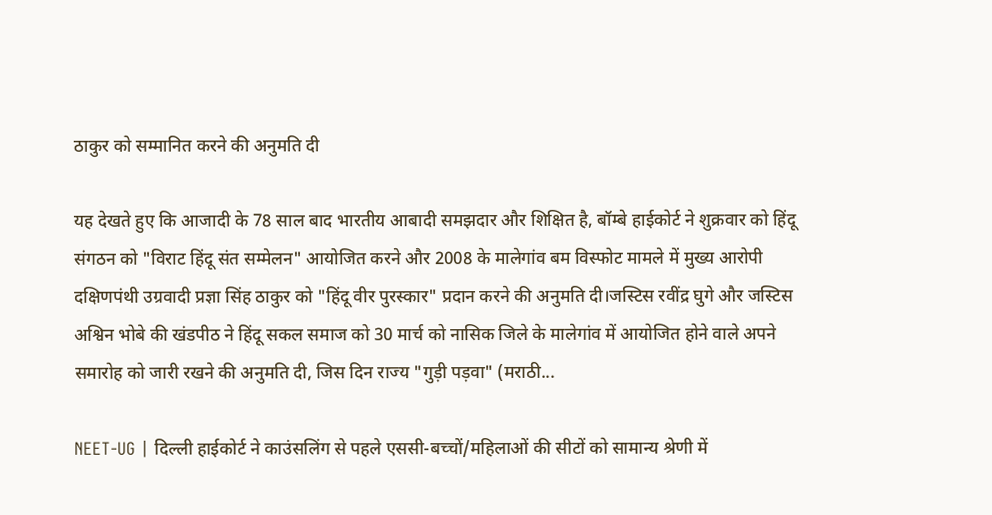ठाकुर को सम्मानित करने की अनुमति दी

यह देखते हुए कि आजादी के 78 साल बाद भारतीय आबादी समझदार और शिक्षित है, बॉम्बे हाईकोर्ट ने शुक्रवार को हिंदू संगठन को "विराट हिंदू संत सम्मेलन" आयोजित करने और 2008 के मालेगांव बम विस्फोट मामले में मुख्य आरोपी दक्षिणपंथी उग्रवादी प्रज्ञा सिंह ठाकुर को "हिंदू वीर पुरस्कार" प्रदान करने की अनुमति दी।जस्टिस रवींद्र घुगे और जस्टिस अश्विन भोबे की खंडपीठ ने हिंदू सकल समाज को 30 मार्च को नासिक जिले के मालेगांव में आयोजित होने वाले अपने समारोह को जारी रखने की अनुमति दी, जिस दिन राज्य "गुड़ी पड़वा" (मराठी...

NEET-UG | दिल्ली हाईकोर्ट ने काउंसलिंग से पहले एससी-बच्चों/महिलाओं की सीटों को सामान्य श्रेणी में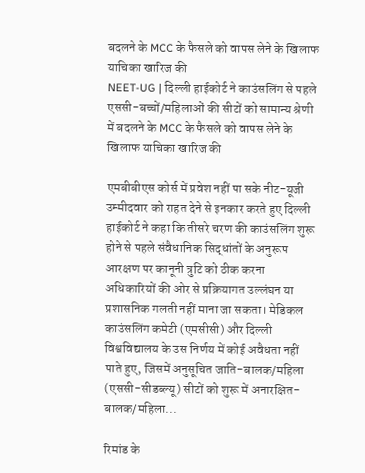बदलने के MCC के फैसले को वापस लेने के खिलाफ याचिका खारिज की
NEET-UG | दिल्ली हाईकोर्ट ने काउंसलिंग से पहले एससी-बच्चों/महिलाओं की सीटों को सामान्य श्रेणी में बदलने के MCC के फैसले को वापस लेने के खिलाफ याचिका खारिज की

एमबीबीएस कोर्स में प्रवेश नहीं पा सके नीट-यूजी उम्मीदवार को राहत देने से इनकार करते हुए दिल्ली हाईकोर्ट ने कहा कि तीसरे चरण की काउंसलिंग शुरू होने से पहले संवैधानिक सिद्धांतों के अनुरूप आरक्षण पर कानूनी त्रुटि को ठीक करना अधिकारियों की ओर से प्रक्रियागत उल्लंघन या प्रशासनिक गलती नहीं माना जा सकता। मेडिकल काउंसलिंग कमेटी (एमसीसी) और दिल्ली विश्वविद्यालय के उस निर्णय में कोई अवैधता नहीं पाते हुए, जिसमें अनुसूचित जाति-बालक/महिला (एससी-सीडब्ल्यू) सीटों को शुरू में अनारक्षित-बालक/महिला...

रिमांड के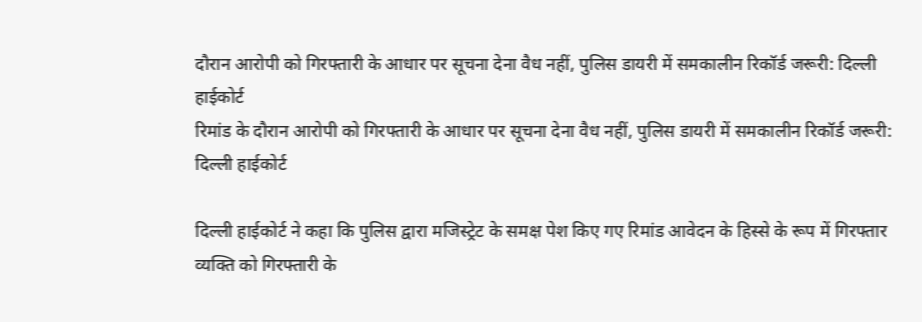दौरान आरोपी को गिरफ्तारी के आधार पर सूचना देना वैध नहीं, पुलिस डायरी में समकालीन रिकॉर्ड जरूरी: दिल्ली हाईकोर्ट
रिमांड के दौरान आरोपी को गिरफ्तारी के आधार पर सूचना देना वैध नहीं, पुलिस डायरी में समकालीन रिकॉर्ड जरूरी: दिल्ली हाईकोर्ट

दिल्ली हाईकोर्ट ने कहा कि पुलिस द्वारा मजिस्ट्रेट के समक्ष पेश किए गए रिमांड आवेदन के हिस्से के रूप में गिरफ्तार व्यक्ति को गिरफ्तारी के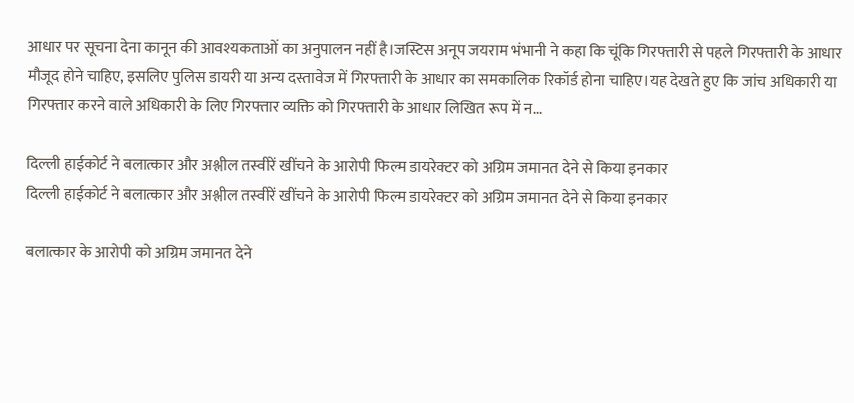आधार पर सूचना देना कानून की आवश्यकताओं का अनुपालन नहीं है।जस्टिस अनूप जयराम भंभानी ने कहा कि चूंकि गिरफ्तारी से पहले गिरफ्तारी के आधार मौजूद होने चाहिए, इसलिए पुलिस डायरी या अन्य दस्तावेज में गिरफ्तारी के आधार का समकालिक रिकॉर्ड होना चाहिए।यह देखते हुए कि जांच अधिकारी या गिरफ्तार करने वाले अधिकारी के लिए गिरफ्तार व्यक्ति को गिरफ्तारी के आधार लिखित रूप में न...

दिल्ली हाईकोर्ट ने बलात्कार और अश्लील तस्वीरें खींचने के आरोपी फिल्म डायरेक्टर को अग्रिम जमानत देने से किया इनकार
दिल्ली हाईकोर्ट ने बलात्कार और अश्लील तस्वीरें खींचने के आरोपी फिल्म डायरेक्टर को अग्रिम जमानत देने से किया इनकार

बलात्कार के आरोपी को अग्रिम जमानत देने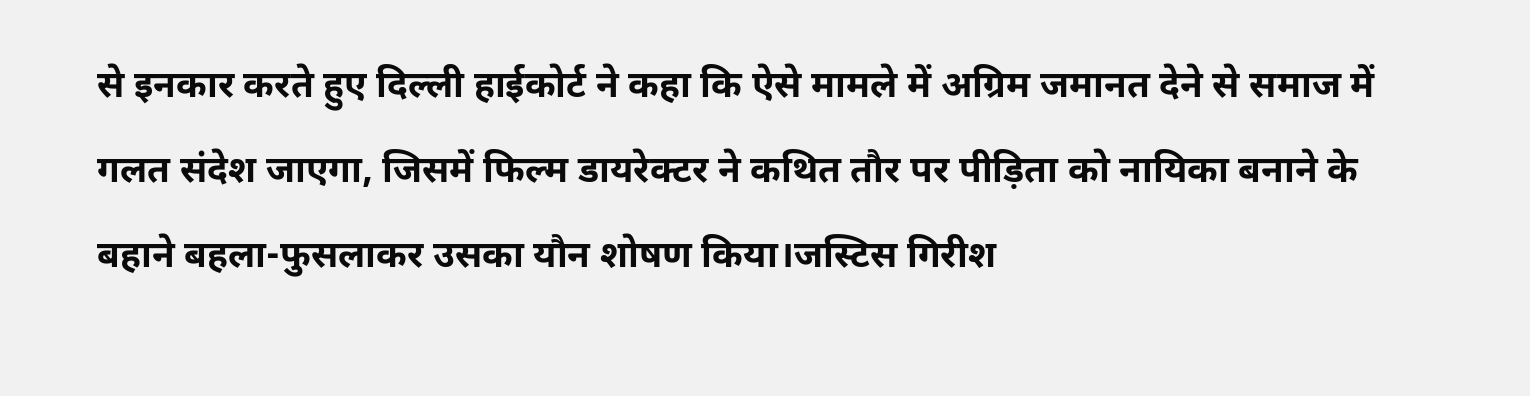से इनकार करते हुए दिल्ली हाईकोर्ट ने कहा कि ऐसे मामले में अग्रिम जमानत देने से समाज में गलत संदेश जाएगा, जिसमें फिल्म डायरेक्टर ने कथित तौर पर पीड़िता को नायिका बनाने के बहाने बहला-फुसलाकर उसका यौन शोषण किया।जस्टिस गिरीश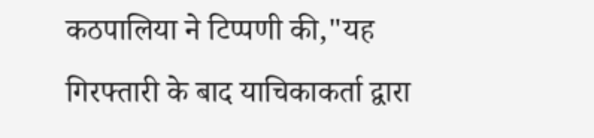कठपालिया ने टिप्पणी की,"यह गिरफ्तारी के बाद याचिकाकर्ता द्वारा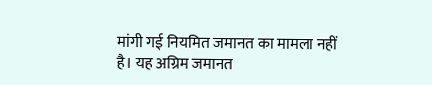मांगी गई नियमित जमानत का मामला नहीं है। यह अग्रिम जमानत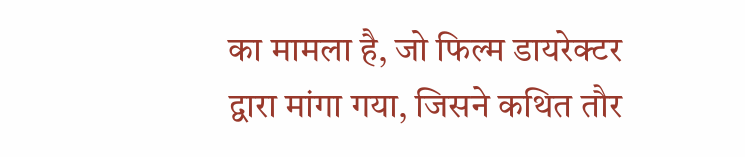का मामला है, जो फिल्म डायरेक्टर द्वारा मांगा गया, जिसने कथित तौर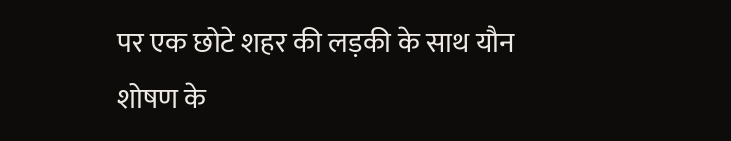पर एक छोटे शहर की लड़की के साथ यौन शोषण के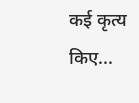कई कृत्य किए...